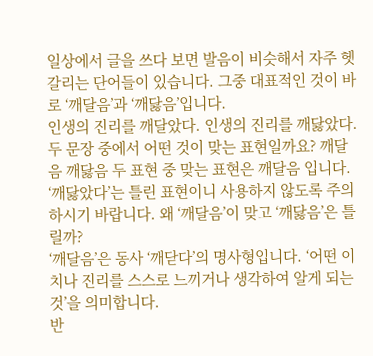일상에서 글을 쓰다 보면 발음이 비슷해서 자주 헷갈리는 단어들이 있습니다. 그중 대표적인 것이 바로 ‘깨달음’과 ‘깨닳음’입니다.
인생의 진리를 깨달았다. 인생의 진리를 깨닳았다.
두 문장 중에서 어떤 것이 맞는 표현일까요? 깨달음 깨닳음 두 표현 중 맞는 표현은 깨달음 입니다.
‘깨닳았다’는 틀린 표현이니 사용하지 않도록 주의하시기 바랍니다. 왜 ‘깨달음’이 맞고 ‘깨닳음’은 틀릴까?
‘깨달음’은 동사 ‘깨닫다’의 명사형입니다. ‘어떤 이치나 진리를 스스로 느끼거나 생각하여 알게 되는 것’을 의미합니다.
반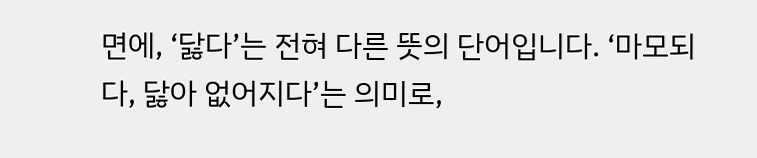면에, ‘닳다’는 전혀 다른 뜻의 단어입니다. ‘마모되다, 닳아 없어지다’는 의미로,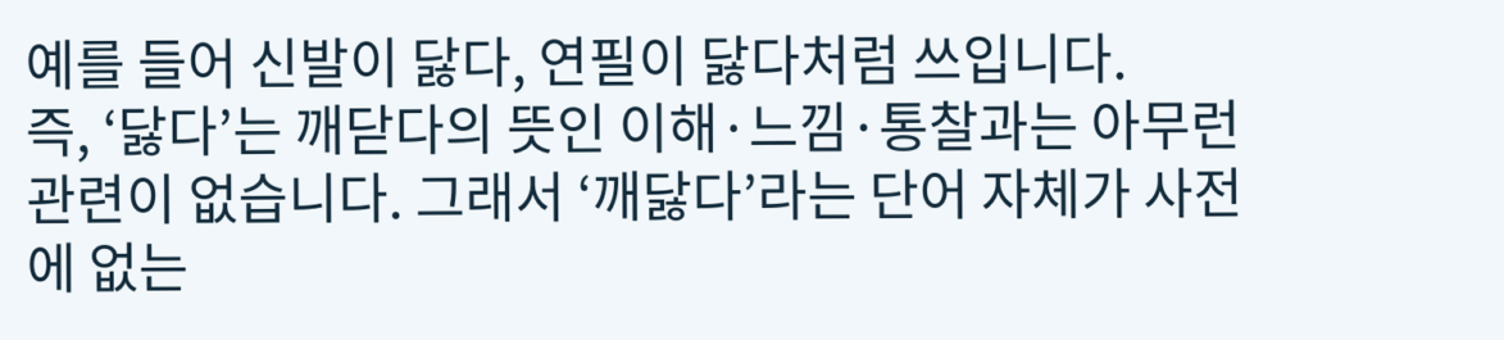예를 들어 신발이 닳다, 연필이 닳다처럼 쓰입니다.
즉, ‘닳다’는 깨닫다의 뜻인 이해·느낌·통찰과는 아무런 관련이 없습니다. 그래서 ‘깨닳다’라는 단어 자체가 사전에 없는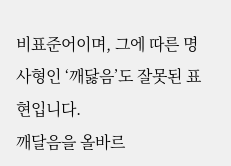비표준어이며, 그에 따른 명사형인 ‘깨닳음’도 잘못된 표현입니다.
깨달음을 올바르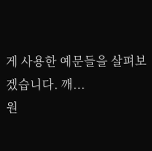게 사용한 예문들을 살펴보겠습니다. 깨...
원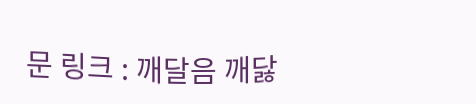문 링크 : 깨달음 깨닳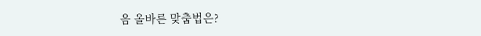음 올바른 맞춤법은?